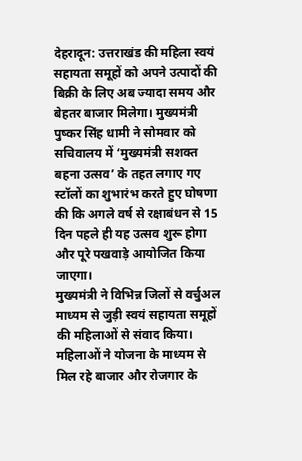देहरादून: उत्तराखंड की महिला स्वयं सहायता समूहों को अपने उत्पादों की बिक्री के लिए अब ज्यादा समय और बेहतर बाजार मिलेगा। मुख्यमंत्री पुष्कर सिंह धामी ने सोमवार को सचिवालय में ‘मुख्यमंत्री सशक्त बहना उत्सव’ के तहत लगाए गए स्टॉलों का शुभारंभ करते हुए घोषणा की कि अगले वर्ष से रक्षाबंधन से 15 दिन पहले ही यह उत्सव शुरू होगा और पूरे पखवाड़े आयोजित किया जाएगा।
मुख्यमंत्री ने विभिन्न जिलों से वर्चुअल माध्यम से जुड़ी स्वयं सहायता समूहों की महिलाओं से संवाद किया। महिलाओं ने योजना के माध्यम से मिल रहे बाजार और रोजगार के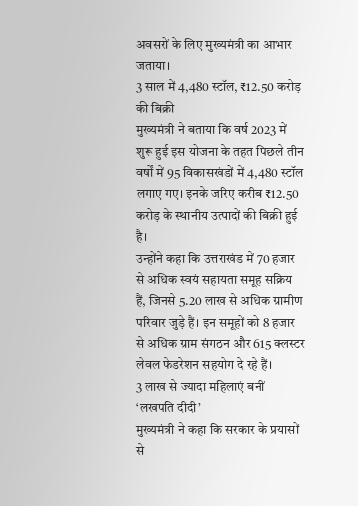अवसरों के लिए मुख्यमंत्री का आभार जताया।
3 साल में 4,480 स्टॉल, ₹12.50 करोड़ की बिक्री
मुख्यमंत्री ने बताया कि वर्ष 2023 में शुरू हुई इस योजना के तहत पिछले तीन वर्षों में 95 विकासखंडों में 4,480 स्टॉल लगाए गए। इनके जरिए करीब ₹12.50 करोड़ के स्थानीय उत्पादों की बिक्री हुई है।
उन्होंने कहा कि उत्तराखंड में 70 हजार से अधिक स्वयं सहायता समूह सक्रिय हैं, जिनसे 5.20 लाख से अधिक ग्रामीण परिवार जुड़े हैं। इन समूहों को 8 हजार से अधिक ग्राम संगठन और 615 क्लस्टर लेवल फेडरेशन सहयोग दे रहे हैं।
3 लाख से ज्यादा महिलाएं बनीं ‘लखपति दीदी’
मुख्यमंत्री ने कहा कि सरकार के प्रयासों से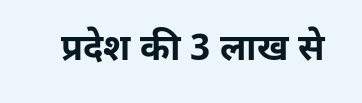प्रदेश की 3 लाख से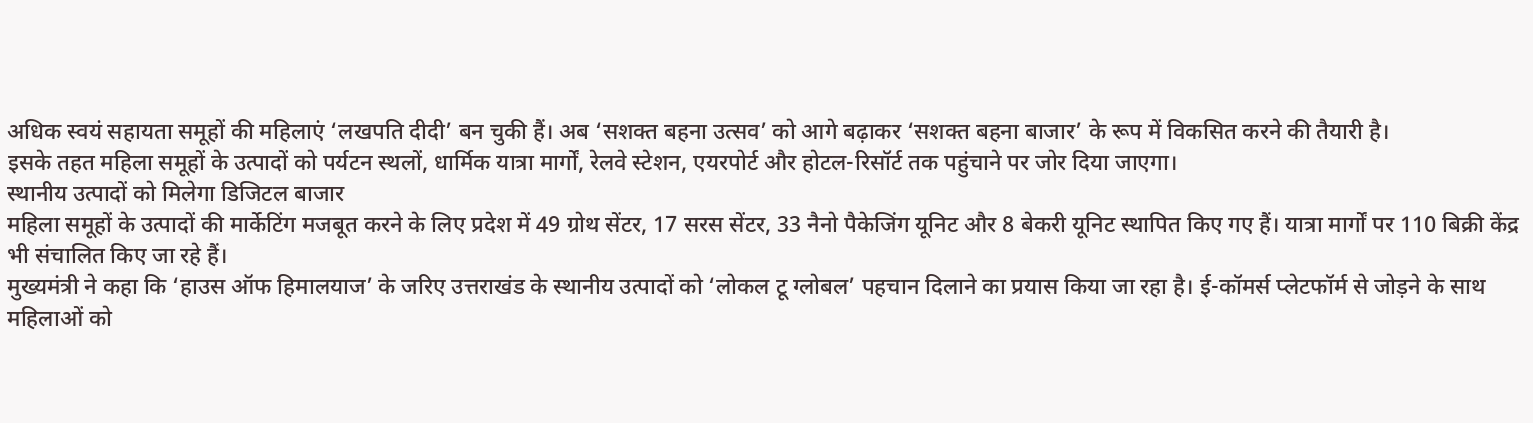अधिक स्वयं सहायता समूहों की महिलाएं ‘लखपति दीदी’ बन चुकी हैं। अब ‘सशक्त बहना उत्सव’ को आगे बढ़ाकर ‘सशक्त बहना बाजार’ के रूप में विकसित करने की तैयारी है।
इसके तहत महिला समूहों के उत्पादों को पर्यटन स्थलों, धार्मिक यात्रा मार्गों, रेलवे स्टेशन, एयरपोर्ट और होटल-रिसॉर्ट तक पहुंचाने पर जोर दिया जाएगा।
स्थानीय उत्पादों को मिलेगा डिजिटल बाजार
महिला समूहों के उत्पादों की मार्केटिंग मजबूत करने के लिए प्रदेश में 49 ग्रोथ सेंटर, 17 सरस सेंटर, 33 नैनो पैकेजिंग यूनिट और 8 बेकरी यूनिट स्थापित किए गए हैं। यात्रा मार्गों पर 110 बिक्री केंद्र भी संचालित किए जा रहे हैं।
मुख्यमंत्री ने कहा कि ‘हाउस ऑफ हिमालयाज’ के जरिए उत्तराखंड के स्थानीय उत्पादों को ‘लोकल टू ग्लोबल’ पहचान दिलाने का प्रयास किया जा रहा है। ई-कॉमर्स प्लेटफॉर्म से जोड़ने के साथ महिलाओं को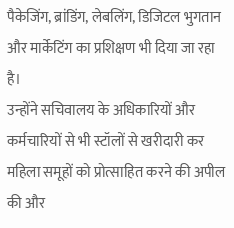पैकेजिंग, ब्रांडिंग, लेबलिंग, डिजिटल भुगतान और मार्केटिंग का प्रशिक्षण भी दिया जा रहा है।
उन्होंने सचिवालय के अधिकारियों और कर्मचारियों से भी स्टॉलों से खरीदारी कर महिला समूहों को प्रोत्साहित करने की अपील की और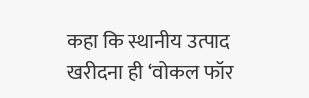कहा कि स्थानीय उत्पाद खरीदना ही ‘वोकल फॉर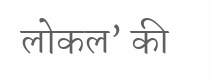लोकल’ की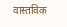वास्तविक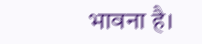भावना है।